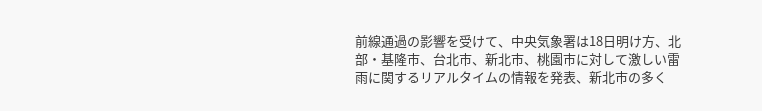前線通過の影響を受けて、中央気象署は18日明け方、北部・基隆市、台北市、新北市、桃園市に対して激しい雷雨に関するリアルタイムの情報を発表、新北市の多く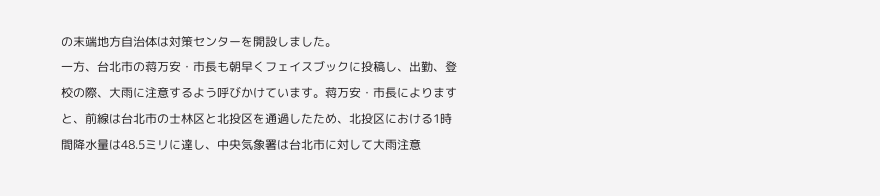の末端地方自治体は対策センターを開設しました。
一方、台北市の蒋万安・市長も朝早くフェイスブックに投稿し、出勤、登校の際、大雨に注意するよう呼びかけています。蒋万安・市長によりますと、前線は台北市の士林区と北投区を通過したため、北投区における1時間降水量は48.5ミリに達し、中央気象署は台北市に対して大雨注意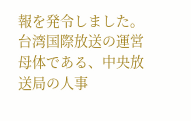報を発令しました。
台湾国際放送の運営母体である、中央放送局の人事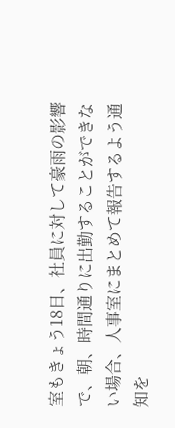室もきょう18日、社員に対して豪雨の影響で、朝、時間通りに出勤することができない場合、人事室にまとめて報告するよう通知を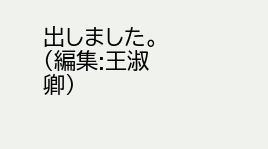出しました。
(編集:王淑卿)